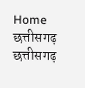Home छत्तीसगढ़ छत्तीसगढ़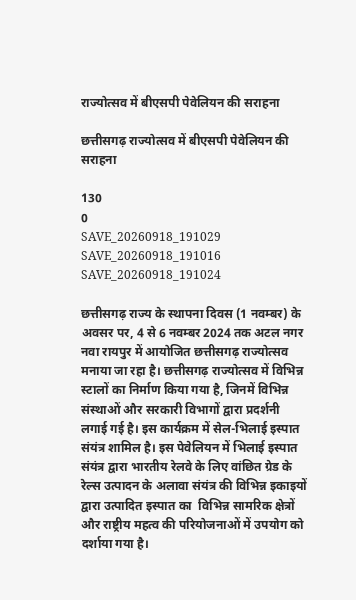राज्योत्सव में बीएसपी पेवेलियन की सराहना

छत्तीसगढ़ राज्योत्सव में बीएसपी पेवेलियन की सराहना

130
0
SAVE_20260918_191029
SAVE_20260918_191016
SAVE_20260918_191024

छत्तीसगढ़ राज्य के स्थापना दिवस (1 नवम्बर) के अवसर पर, 4 से 6 नवम्बर 2024 तक अटल नगर नवा रायपुर में आयोजित छत्तीसगढ़ राज्योत्सव मनाया जा रहा है। छत्तीसगढ़ राज्योत्सव में विभिन्न स्टालों का निर्माण किया गया है, जिनमें विभिन्न संस्थाओं और सरकारी विभागों द्वारा प्रदर्शनी लगाई गई है। इस कार्यक्रम में सेल-भिलाई इस्पात संयंत्र शामिल है। इस पेवेलियन में भिलाई इस्पात संयंत्र द्वारा भारतीय रेलवे के लिए वांछित ग्रेड के रेल्स उत्पादन के अलावा संयंत्र की विभिन्न इकाइयों द्वारा उत्पादित इस्पात का  विभिन्न सामरिक क्षेत्रों और राष्ट्रीय महत्व की परियोजनाओं में उपयोग को दर्शाया गया है।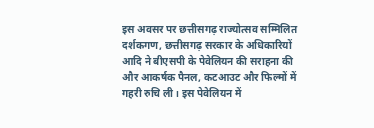इस अवसर पर छत्तीसगढ़ राज्योत्सव सम्मिलित दर्शकगण, छत्तीसगढ़ सरकार के अधिकारियों आदि ने बीएसपी के पेवेलियन की सराहना की और आकर्षक पैनल, कटआउट और फिल्मों में गहरी रुचि ली। इस पेवेलियन में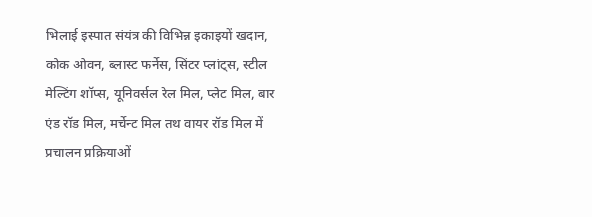भिलाई इस्पात संयंत्र की विभिन्न इकाइयों खदान, कोक ओवन, ब्लास्ट फर्नेस, सिंटर प्लांट्स, स्टील मेल्टिंग शॉप्स, यूनिवर्सल रेल मिल, प्लेट मिल, बार एंड रॉड मिल, मर्चेन्ट मिल तथ वायर रॉड मिल में प्रचालन प्रक्रियाओं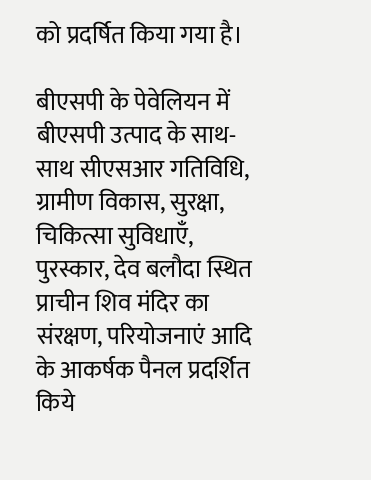को प्रदर्षित किया गया है।

बीएसपी के पेवेलियन में बीएसपी उत्पाद के साथ-साथ सीएसआर गतिविधि, ग्रामीण विकास, सुरक्षा, चिकित्सा सुविधाएँ, पुरस्कार, देव बलौदा स्थित प्राचीन शिव मंदिर का संरक्षण, परियोजनाएं आदि के आकर्षक पैनल प्रदर्शित किये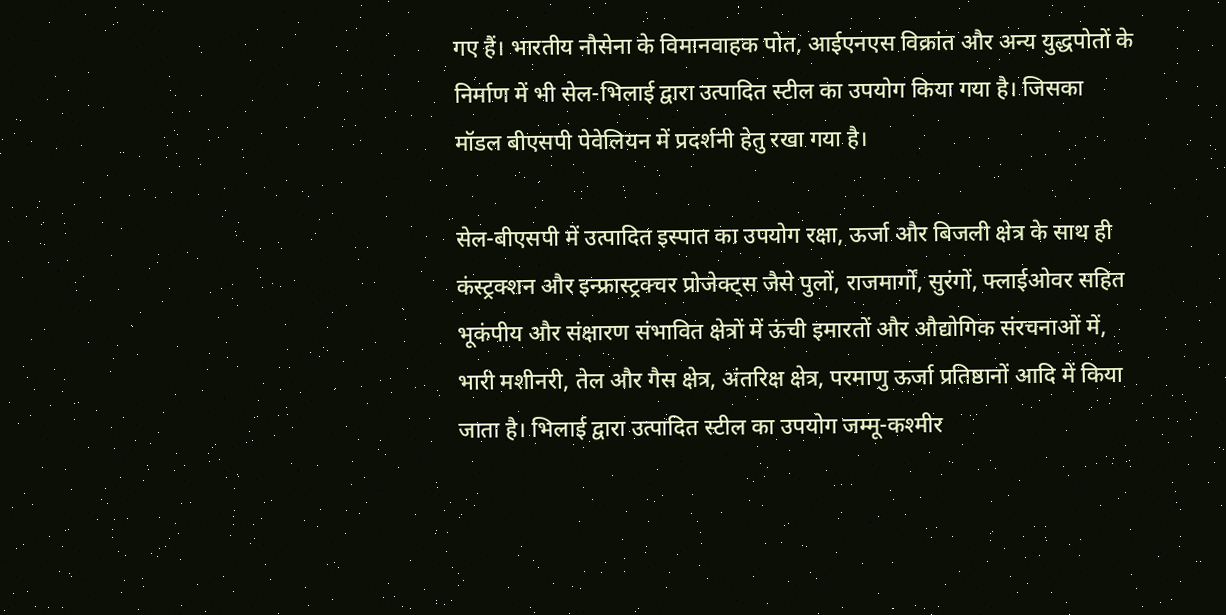गए हैं। भारतीय नौसेना के विमानवाहक पोत, आईएनएस विक्रांत और अन्य युद्धपोतों के निर्माण में भी सेल-भिलाई द्वारा उत्पादित स्टील का उपयोग किया गया है। जिसका मॉडल बीएसपी पेवेलियन में प्रदर्शनी हेतु रखा गया है।

सेल-बीएसपी में उत्पादित इस्पात का उपयोग रक्षा, ऊर्जा और बिजली क्षेत्र के साथ ही कंस्ट्रक्शन और इन्फ्रास्ट्रक्चर प्रोजेक्ट्स जैसे पुलों, राजमार्गों, सुरंगों, फ्लाईओवर सहित भूकंपीय और संक्षारण संभावित क्षेत्रों में ऊंची इमारतों और औद्योगिक संरचनाओं में, भारी मशीनरी, तेल और गैस क्षेत्र, अंतरिक्ष क्षेत्र, परमाणु ऊर्जा प्रतिष्ठानों आदि में किया जाता है। भिलाई द्वारा उत्पादित स्टील का उपयोग जम्मू-कश्मीर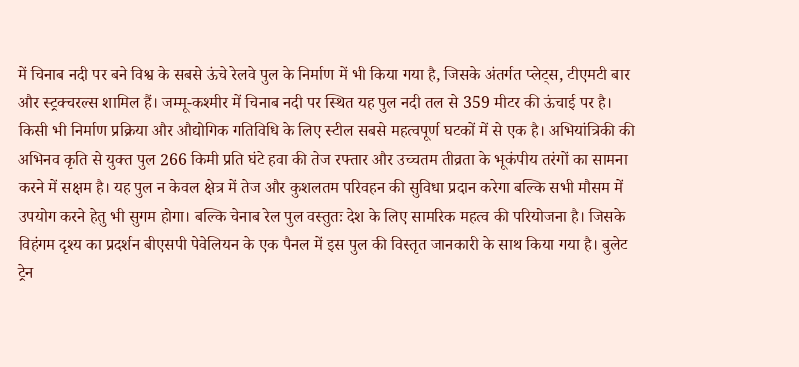में चिनाब नदी पर बने विश्व के सबसे ऊंचे रेलवे पुल के निर्माण में भी किया गया है, जिसके अंतर्गत प्लेट्स, टीएमटी बार और स्ट्रक्चरल्स शामिल हैं। जम्मू-कश्मीर में चिनाब नदी पर स्थित यह पुल नदी तल से 359 मीटर की ऊंचाई पर है। किसी भी निर्माण प्रक्रिया और औद्योगिक गतिविधि के लिए स्टील सबसे महत्वपूर्ण घटकों में से एक है। अभियांत्रिकी की अभिनव कृति से युक्त पुल 266 किमी प्रति घंटे हवा की तेज रफ्तार और उच्चतम तीव्रता के भूकंपीय तरंगों का सामना करने में सक्षम है। यह पुल न केवल क्षेत्र में तेज और कुशलतम परिवहन की सुविधा प्रदान करेगा बल्कि सभी मौसम में उपयोग करने हेतु भी सुगम होगा। बल्कि चेनाब रेल पुल वस्तुतः देश के लिए सामरिक महत्व की परियोजना है। जिसके विहंगम दृश्य का प्रदर्शन बीएसपी पेवेलियन के एक पैनल में इस पुल की विस्तृत जानकारी के साथ किया गया है। बुलेट ट्रेन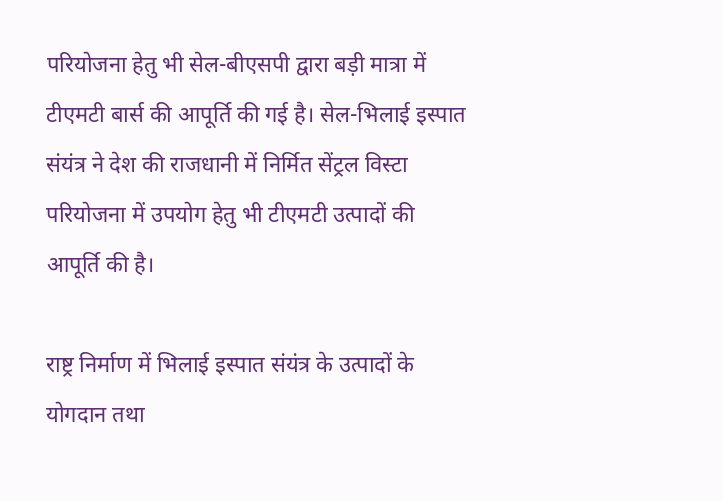परियोजना हेतु भी सेल-बीएसपी द्वारा बड़ी मात्रा में टीएमटी बार्स की आपूर्ति की गई है। सेल-भिलाई इस्पात संयंत्र ने देश की राजधानी में निर्मित सेंट्रल विस्टा परियोजना में उपयोग हेतु भी टीएमटी उत्पादों की आपूर्ति की है।

राष्ट्र निर्माण में भिलाई इस्पात संयंत्र के उत्पादों के योगदान तथा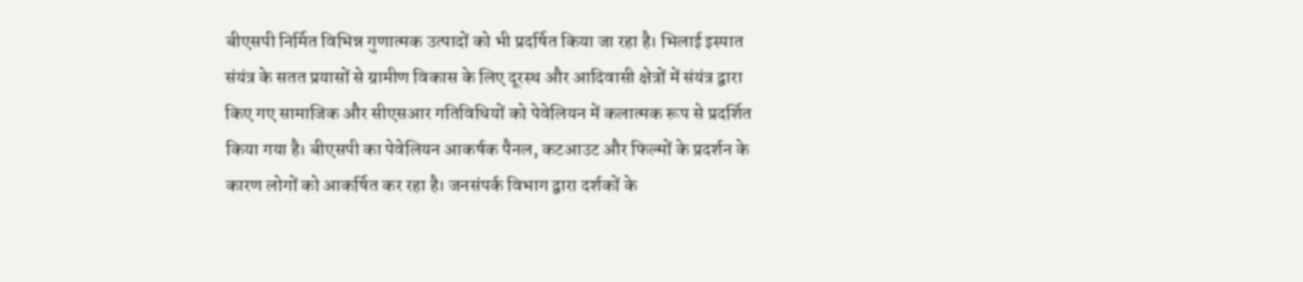बीएसपी निर्मित विभिन्न गुणात्मक उत्पादों को भी प्रदर्षित किया जा रहा है। भिलाई इस्पात संयंत्र के सतत प्रयासों से ग्रामीण विकास के लिए दूरस्थ और आदिवासी क्षेत्रों में संयंत्र द्वारा किए गए सामाजिक और सीएसआर गतिविधियों को पेवेलियन में कलात्मक रूप से प्रदर्शित किया गया है। बीएसपी का पेवेलियन आकर्षक पैनल, कटआउट और फिल्मों के प्रदर्शन के कारण लोगों को आकर्षित कर रहा है। जनसंपर्क विभाग द्वारा दर्शकों के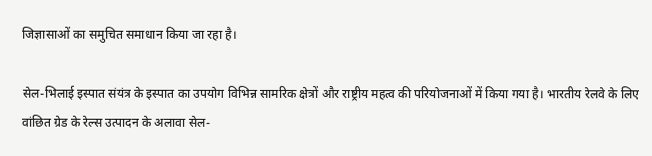जिज्ञासाओं का समुचित समाधान किया जा रहा है।

सेल-भिलाई इस्पात संयंत्र के इस्पात का उपयोग विभिन्न सामरिक क्षेत्रों और राष्ट्रीय महत्व की परियोजनाओं में किया गया है। भारतीय रेलवे के लिए वांछित ग्रेड के रेल्स उत्पादन के अलावा सेल-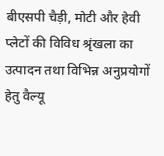बीएसपी चैड़ी, मोटी और हेवी प्लेटों की विविध श्रृंखला का उत्पादन तथा विभिन्न अनुप्रयोगों हेतु वैल्यू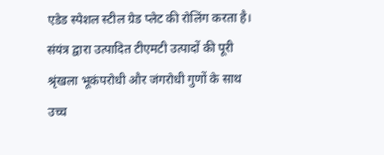एडेड स्पेशल स्टील ग्रेड प्लेट की रोलिंग करता है। संयंत्र द्वारा उत्पादित टीएमटी उत्पादों की पूरी श्रृंखला भूकंपरोधी और जंगरोधी गुणों के साथ उच्च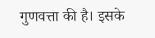गुणवत्ता की है। इसके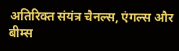अतिरिक्त संयंत्र चैनल्स, एंगल्स और बीम्स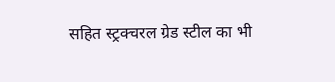सहित स्ट्रक्चरल ग्रेड स्टील का भी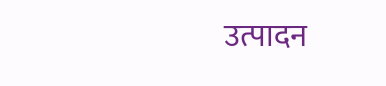उत्पादन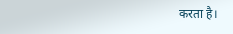करता है।